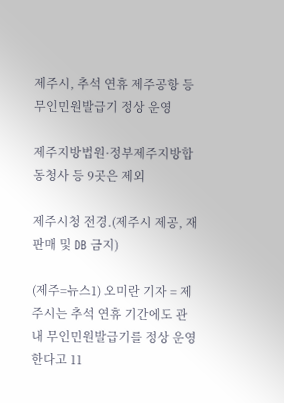제주시, 추석 연휴 제주공항 등 무인민원발급기 정상 운영

제주지방법원·정부제주지방합동청사 등 9곳은 제외

제주시청 전경.(제주시 제공, 재판매 및 DB 금지)

(제주=뉴스1) 오미란 기자 = 제주시는 추석 연휴 기간에도 관내 무인민원발급기를 정상 운영한다고 11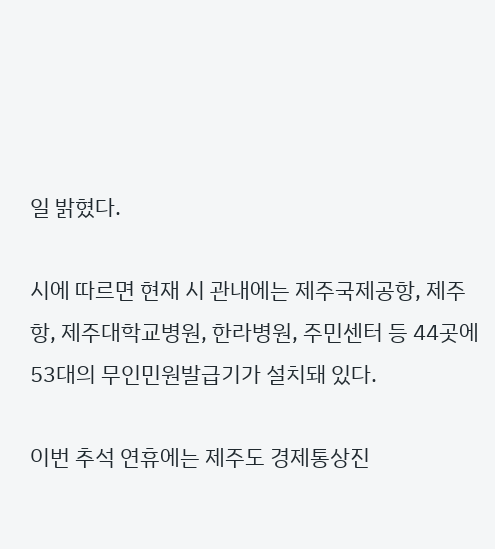일 밝혔다.

시에 따르면 현재 시 관내에는 제주국제공항, 제주항, 제주대학교병원, 한라병원, 주민센터 등 44곳에 53대의 무인민원발급기가 설치돼 있다.

이번 추석 연휴에는 제주도 경제통상진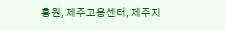흥원, 제주고용센터, 제주지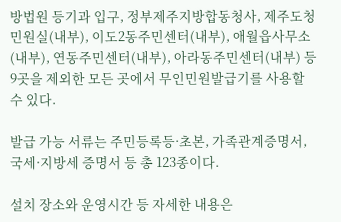방법원 등기과 입구, 정부제주지방합동청사, 제주도청 민원실(내부), 이도2동주민센터(내부), 애월읍사무소(내부), 연동주민센터(내부), 아라동주민센터(내부) 등 9곳을 제외한 모든 곳에서 무인민원발급기를 사용할 수 있다.

발급 가능 서류는 주민등록등·초본, 가족관계증명서, 국세·지방세 증명서 등 총 123종이다.

설치 장소와 운영시간 등 자세한 내용은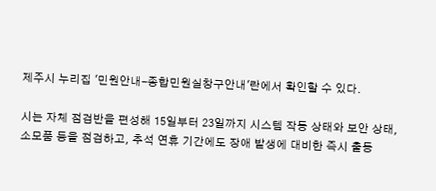제주시 누리집 '민원안내-종합민원실창구안내'란에서 확인할 수 있다.

시는 자체 점검반을 편성해 15일부터 23일까지 시스템 작동 상태와 보안 상태, 소모품 등을 점검하고, 추석 연휴 기간에도 장애 발생에 대비한 즉시 출동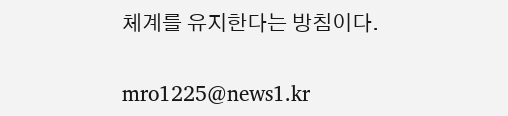체계를 유지한다는 방침이다.

mro1225@news1.kr